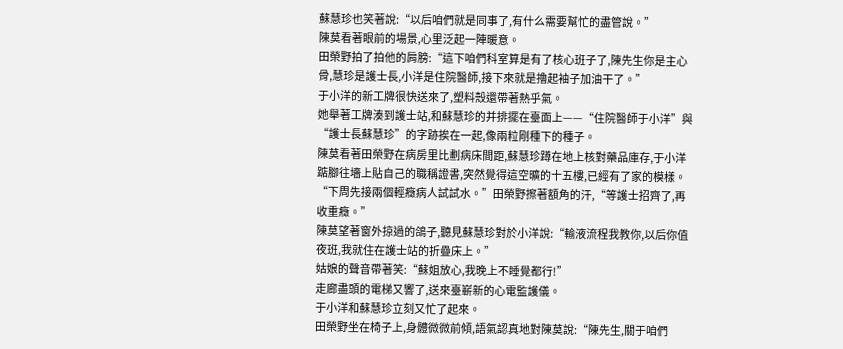蘇慧珍也笑著說:“以后咱們就是同事了,有什么需要幫忙的盡管說。”
陳莫看著眼前的場景,心里泛起一陣暖意。
田榮野拍了拍他的肩膀:“這下咱們科室算是有了核心班子了,陳先生你是主心骨,慧珍是護士長,小洋是住院醫師,接下來就是擼起袖子加油干了。”
于小洋的新工牌很快送來了,塑料殼還帶著熱乎氣。
她舉著工牌湊到護士站,和蘇慧珍的并排擺在臺面上——“住院醫師于小洋”與“護士長蘇慧珍”的字跡挨在一起,像兩粒剛種下的種子。
陳莫看著田榮野在病房里比劃病床間距,蘇慧珍蹲在地上核對藥品庫存,于小洋踮腳往墻上貼自己的職稱證書,突然覺得這空曠的十五樓,已經有了家的模樣。
“下周先接兩個輕癥病人試試水。”田榮野擦著額角的汗,“等護士招齊了,再收重癥。”
陳莫望著窗外掠過的鴿子,聽見蘇慧珍對於小洋說:“輸液流程我教你,以后你值夜班,我就住在護士站的折疊床上。”
姑娘的聲音帶著笑:“蘇姐放心,我晚上不睡覺都行!”
走廊盡頭的電梯又響了,送來臺嶄新的心電監護儀。
于小洋和蘇慧珍立刻又忙了起來。
田榮野坐在椅子上,身體微微前傾,語氣認真地對陳莫說:“陳先生,關于咱們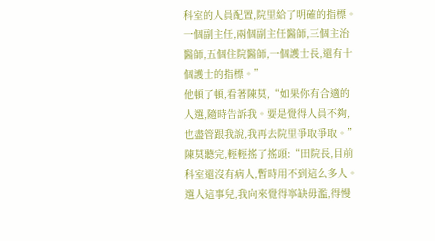科室的人員配置,院里給了明確的指標。一個副主任,兩個副主任醫師,三個主治醫師,五個住院醫師,一個護士長,還有十個護士的指標。”
他頓了頓,看著陳莫,“如果你有合適的人選,隨時告訴我。要是覺得人員不夠,也盡管跟我說,我再去院里爭取爭取。”
陳莫聽完,輕輕搖了搖頭:“田院長,目前科室還沒有病人,暫時用不到這么多人。選人這事兒,我向來覺得寧缺毋濫,得慢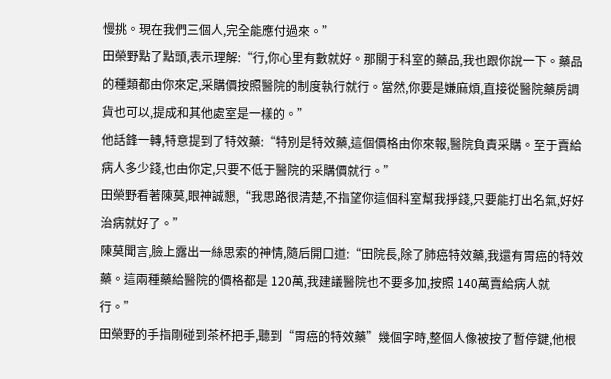慢挑。現在我們三個人,完全能應付過來。”
田榮野點了點頭,表示理解:“行,你心里有數就好。那關于科室的藥品,我也跟你說一下。藥品的種類都由你來定,采購價按照醫院的制度執行就行。當然,你要是嫌麻煩,直接從醫院藥房調貨也可以,提成和其他處室是一樣的。”
他話鋒一轉,特意提到了特效藥:“特別是特效藥,這個價格由你來報,醫院負責采購。至于賣給病人多少錢,也由你定,只要不低于醫院的采購價就行。”
田榮野看著陳莫,眼神誠懇,“我思路很清楚,不指望你這個科室幫我掙錢,只要能打出名氣,好好治病就好了。”
陳莫聞言,臉上露出一絲思索的神情,隨后開口道:“田院長,除了肺癌特效藥,我還有胃癌的特效藥。這兩種藥給醫院的價格都是 120萬,我建議醫院也不要多加,按照 140萬賣給病人就行。”
田榮野的手指剛碰到茶杯把手,聽到“胃癌的特效藥”幾個字時,整個人像被按了暫停鍵,他根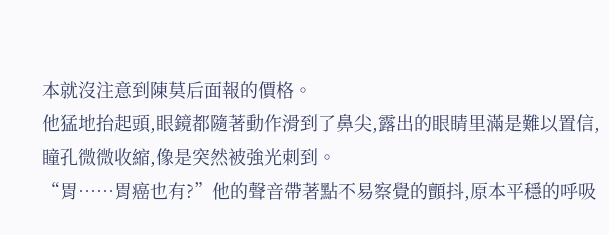本就沒注意到陳莫后面報的價格。
他猛地抬起頭,眼鏡都隨著動作滑到了鼻尖,露出的眼睛里滿是難以置信,瞳孔微微收縮,像是突然被強光刺到。
“胃……胃癌也有?”他的聲音帶著點不易察覺的顫抖,原本平穩的呼吸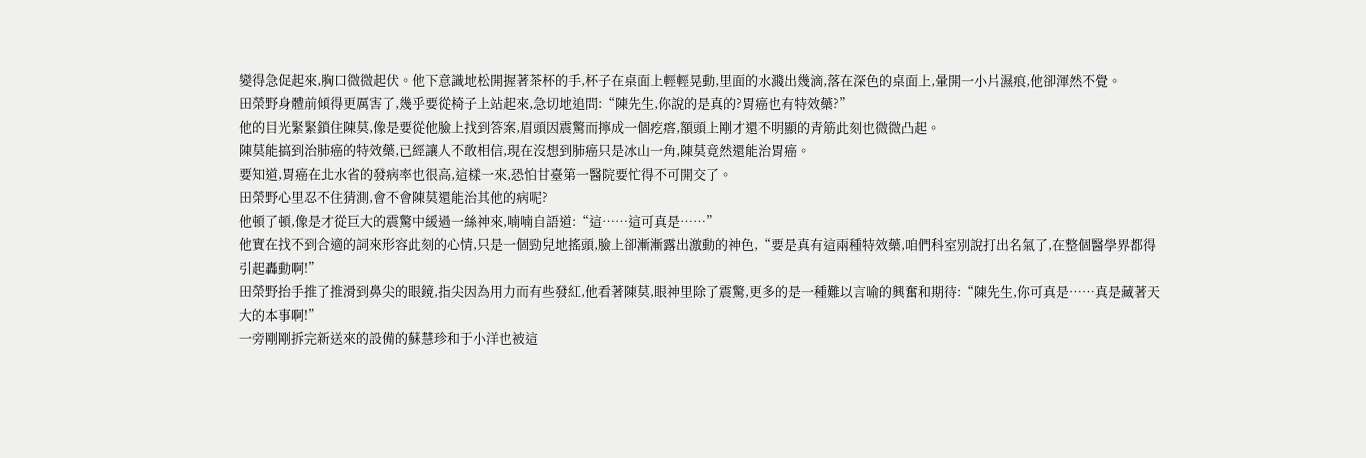變得急促起來,胸口微微起伏。他下意識地松開握著茶杯的手,杯子在桌面上輕輕晃動,里面的水濺出幾滴,落在深色的桌面上,暈開一小片濕痕,他卻渾然不覺。
田榮野身體前傾得更厲害了,幾乎要從椅子上站起來,急切地追問:“陳先生,你說的是真的?胃癌也有特效藥?”
他的目光緊緊鎖住陳莫,像是要從他臉上找到答案,眉頭因震驚而擰成一個疙瘩,額頭上剛才還不明顯的青筋此刻也微微凸起。
陳莫能搞到治肺癌的特效藥,已經讓人不敢相信,現在沒想到肺癌只是冰山一角,陳莫竟然還能治胃癌。
要知道,胃癌在北水省的發病率也很高,這樣一來,恐怕甘臺第一醫院要忙得不可開交了。
田榮野心里忍不住猜測,會不會陳莫還能治其他的病呢?
他頓了頓,像是才從巨大的震驚中緩過一絲神來,喃喃自語道:“這……這可真是……”
他實在找不到合適的詞來形容此刻的心情,只是一個勁兒地搖頭,臉上卻漸漸露出激動的神色,“要是真有這兩種特效藥,咱們科室別說打出名氣了,在整個醫學界都得引起轟動啊!”
田榮野抬手推了推滑到鼻尖的眼鏡,指尖因為用力而有些發紅,他看著陳莫,眼神里除了震驚,更多的是一種難以言喻的興奮和期待:“陳先生,你可真是……真是藏著天大的本事啊!”
一旁剛剛拆完新送來的設備的蘇慧珍和于小洋也被這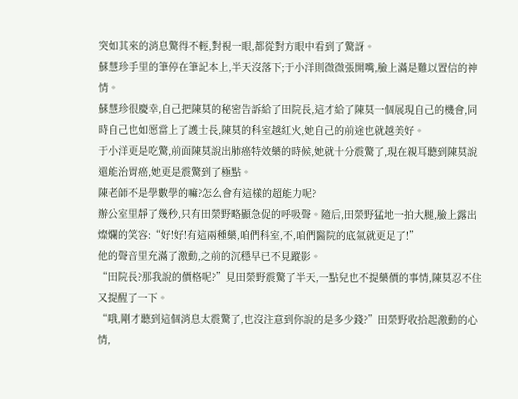突如其來的消息驚得不輕,對視一眼,都從對方眼中看到了驚訝。
蘇慧珍手里的筆停在筆記本上,半天沒落下;于小洋則微微張開嘴,臉上滿是難以置信的神情。
蘇慧珍很慶幸,自己把陳莫的秘密告訴給了田院長,這才給了陳莫一個展現自己的機會,同時自己也如愿當上了護士長,陳莫的科室越紅火,她自己的前途也就越美好。
于小洋更是吃驚,前面陳莫說出肺癌特效藥的時候,她就十分震驚了,現在親耳聽到陳莫說還能治胃癌,她更是震驚到了極點。
陳老師不是學數學的嘛?怎么會有這樣的超能力呢?
辦公室里靜了幾秒,只有田榮野略顯急促的呼吸聲。隨后,田榮野猛地一拍大腿,臉上露出燦爛的笑容:“好!好!有這兩種藥,咱們科室,不,咱們醫院的底氣就更足了!”
他的聲音里充滿了激動,之前的沉穩早已不見蹤影。
“田院長?那我說的價格呢?”見田榮野震驚了半天,一點兒也不提藥價的事情,陳莫忍不住又提醒了一下。
“哦,剛才聽到這個消息太震驚了,也沒注意到你說的是多少錢?”田榮野收拾起激動的心情,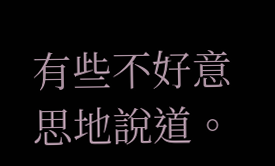有些不好意思地說道。